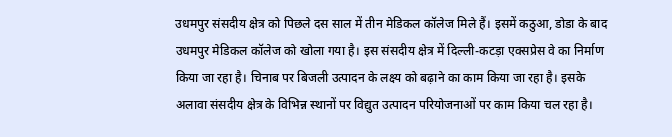उधमपुर संसदीय क्षेत्र को पिछले दस साल में तीन मेडिकल कॉलेज मिले हैं। इसमें कठुआ, डोडा के बाद उधमपुर मेडिकल कॉलेज को खोला गया है। इस संसदीय क्षेत्र में दिल्ली-कटड़ा एक्सप्रेस वे का निर्माण किया जा रहा है। चिनाब पर बिजली उत्पादन के लक्ष्य को बढ़ाने का काम किया जा रहा है। इसके अलावा संसदीय क्षेत्र के विभिन्न स्थानों पर विद्युत उत्पादन परियोजनाओं पर काम किया चल रहा है।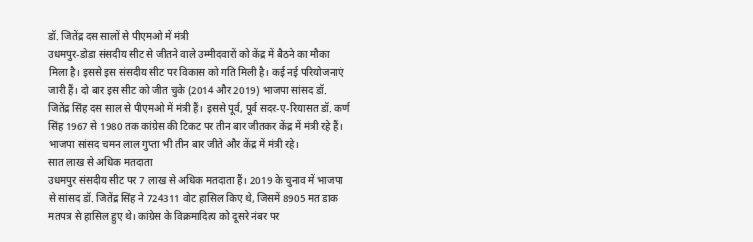डॉ. जितेंद्र दस सालों से पीएमओ में मंत्री
उधमपुर-डोडा संसदीय सीट से जीतने वाले उम्मीदवारों को केंद्र में बैठने का मौका मिला है। इससे इस संसदीय सीट पर विकास को गति मिली है। कई नई परियोजनाएं जारी हैं। दो बार इस सीट को जीत चुके (2014 और 2019) भाजपा सांसद डॉ. जितेंद्र सिंह दस साल से पीएमओ में मंत्री हैं। इससे पूर्व, पूर्व सदर-ए-रियासत डॉ. कर्ण सिंह 1967 से 1980 तक कांग्रेस की टिकट पर तीन बार जीतकर केंद्र में मंत्री रहे हैं। भाजपा सांसद चमन लाल गुप्ता भी तीन बार जीते और केंद्र में मंत्री रहे।
सात लाख से अधिक मतदाता
उधमपुर संसदीय सीट पर 7 लाख से अधिक मतदाता हैं। 2019 के चुनाव में भाजपा से सांसद डॉ. जितेंद्र सिंह ने 724311 वोट हासिल किए थे, जिसमें 8905 मत डाक मतपत्र से हासिल हुए थे। कांग्रेस के विक्रमादित्य को दूसरे नंबर पर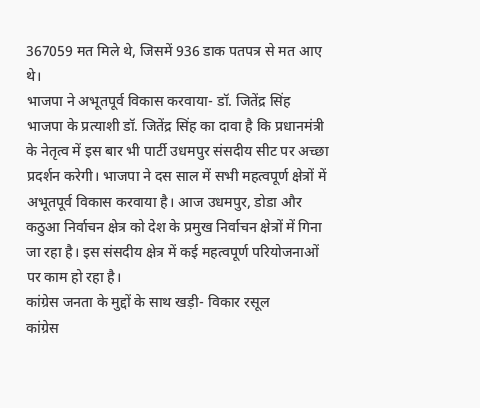367059 मत मिले थे, जिसमें 936 डाक पतपत्र से मत आए थे।
भाजपा ने अभूतपूर्व विकास करवाया- डॉ. जितेंद्र सिंह
भाजपा के प्रत्याशी डॉ. जितेंद्र सिंह का दावा है कि प्रधानमंत्री के नेतृत्व में इस बार भी पार्टी उधमपुर संसदीय सीट पर अच्छा प्रदर्शन करेगी। भाजपा ने दस साल में सभी महत्वपूर्ण क्षेत्रों में अभूतपूर्व विकास करवाया है। आज उधमपुर, डोडा और कठुआ निर्वाचन क्षेत्र को देश के प्रमुख निर्वाचन क्षेत्रों में गिना जा रहा है। इस संसदीय क्षेत्र में कई महत्वपूर्ण परियोजनाओं पर काम हो रहा है।
कांग्रेस जनता के मुद्दों के साथ खड़ी- विकार रसूल
कांग्रेस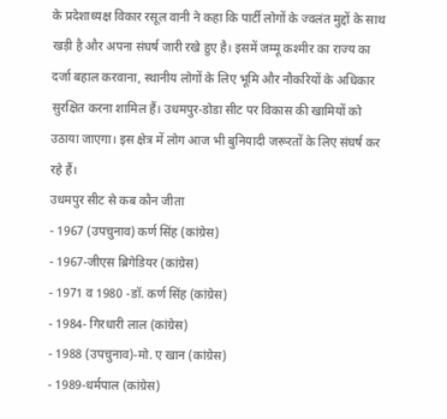के प्रदेशाध्यक्ष विकार रसूल वानी ने कहा कि पार्टी लोगों के ज्वलंत मुद्दों के साथ खड़ी है और अपना संघर्ष जारी रखे हुए है। इसमें जम्मू कश्मीर का राज्य का दर्जा बहाल करवाना, स्थानीय लोगों के लिए भूमि और नौकरियों के अधिकार सुरक्षित करना शामिल हैं। उधमपुर-डोडा सीट पर विकास की खामियों को उठाया जाएगा। इस क्षेत्र में लोग आज भी बुनियादी जरूरतों के लिए संघर्ष कर रहे हैं।
उधमपुर सीट से कब कौन जीता
- 1967 (उपचुनाव) कर्ण सिंह (कांग्रेस)
- 1967-जीएस ब्रिगेडियर (कांग्रेस)
- 1971 व 1980 -डॉ. कर्ण सिंह (कांग्रेस)
- 1984- गिरधारी लाल (कांग्रेस)
- 1988 (उपचुनाव)-मो. ए खान (कांग्रेस)
- 1989-धर्मपाल (कांग्रेस)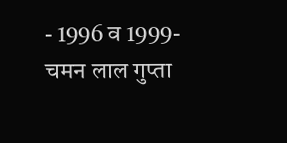- 1996 व 1999-चमन लाल गुप्ता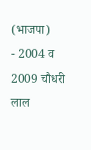(भाजपा)
- 2004 व 2009 चौधरी लाल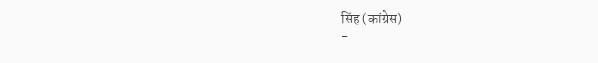सिंह (कांग्रेस)
-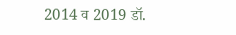2014 व 2019 डॉ.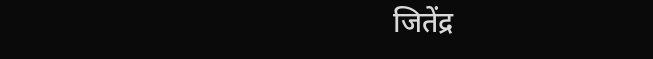जितेंद्र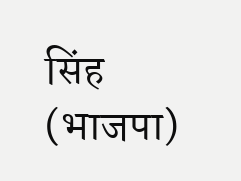सिंह (भाजपा)